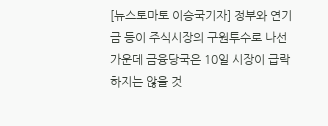[뉴스토마토 이승국기자] 정부와 연기금 등이 주식시장의 구원투수로 나선 가운데 금융당국은 10일 시장이 급락하지는 않을 것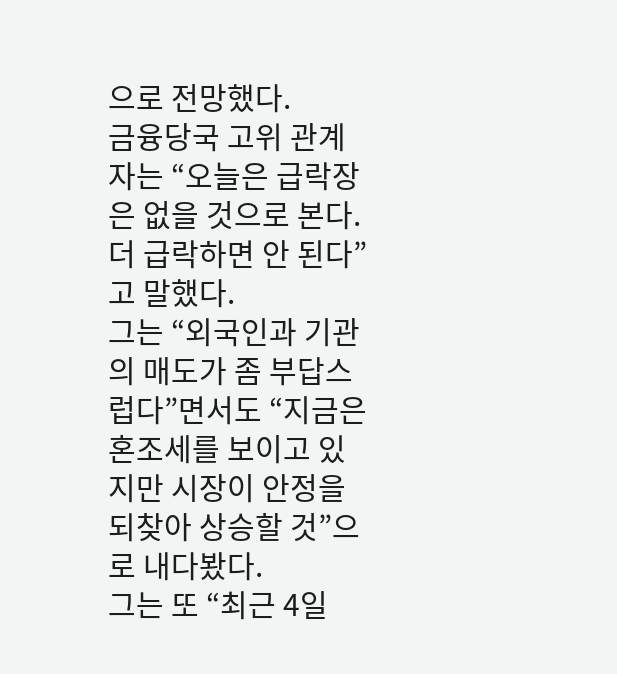으로 전망했다.
금융당국 고위 관계자는 “오늘은 급락장은 없을 것으로 본다. 더 급락하면 안 된다”고 말했다.
그는 “외국인과 기관의 매도가 좀 부답스럽다”면서도 “지금은 혼조세를 보이고 있지만 시장이 안정을 되찾아 상승할 것”으로 내다봤다.
그는 또 “최근 4일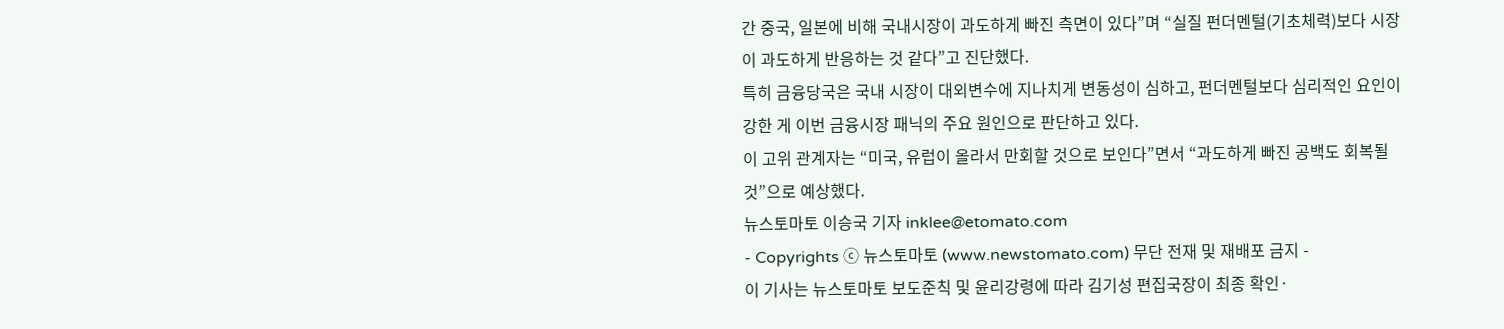간 중국, 일본에 비해 국내시장이 과도하게 빠진 측면이 있다”며 “실질 펀더멘털(기초체력)보다 시장이 과도하게 반응하는 것 같다”고 진단했다.
특히 금융당국은 국내 시장이 대외변수에 지나치게 변동성이 심하고, 펀더멘털보다 심리적인 요인이 강한 게 이번 금융시장 패닉의 주요 원인으로 판단하고 있다.
이 고위 관계자는 “미국, 유럽이 올라서 만회할 것으로 보인다”면서 “과도하게 빠진 공백도 회복될 것”으로 예상했다.
뉴스토마토 이승국 기자 inklee@etomato.com
- Copyrights ⓒ 뉴스토마토 (www.newstomato.com) 무단 전재 및 재배포 금지 -
이 기사는 뉴스토마토 보도준칙 및 윤리강령에 따라 김기성 편집국장이 최종 확인·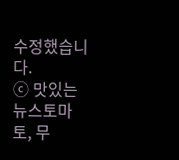수정했습니다.
ⓒ 맛있는 뉴스토마토, 무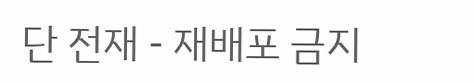단 전재 - 재배포 금지